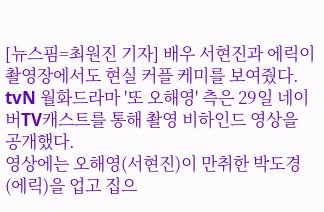[뉴스핌=최원진 기자] 배우 서현진과 에릭이 촬영장에서도 현실 커플 케미를 보여줬다.
tvN 월화드라마 '또 오해영' 측은 29일 네이버TV캐스트를 통해 촬영 비하인드 영상을 공개했다.
영상에는 오해영(서현진)이 만취한 박도경(에릭)을 업고 집으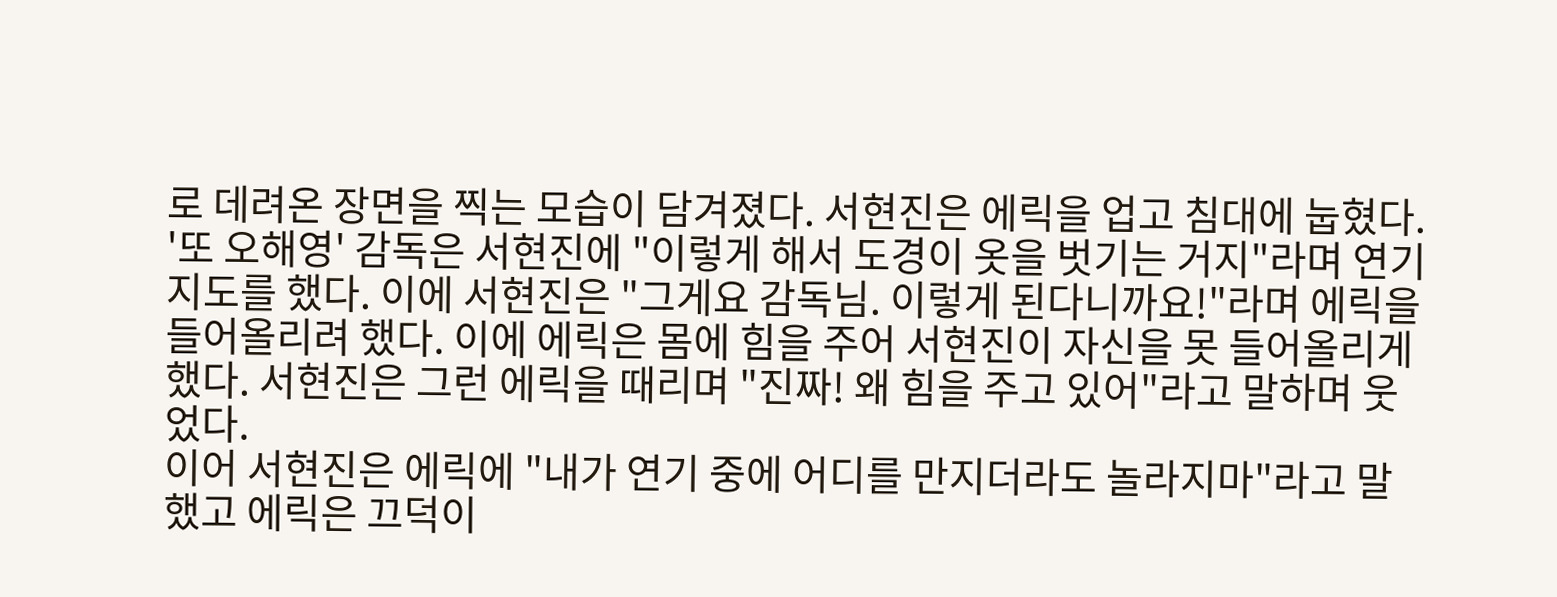로 데려온 장면을 찍는 모습이 담겨졌다. 서현진은 에릭을 업고 침대에 눕혔다.
'또 오해영' 감독은 서현진에 "이렇게 해서 도경이 옷을 벗기는 거지"라며 연기 지도를 했다. 이에 서현진은 "그게요 감독님. 이렇게 된다니까요!"라며 에릭을 들어올리려 했다. 이에 에릭은 몸에 힘을 주어 서현진이 자신을 못 들어올리게 했다. 서현진은 그런 에릭을 때리며 "진짜! 왜 힘을 주고 있어"라고 말하며 웃었다.
이어 서현진은 에릭에 "내가 연기 중에 어디를 만지더라도 놀라지마"라고 말했고 에릭은 끄덕이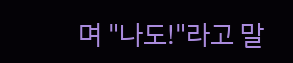며 "나도!"라고 말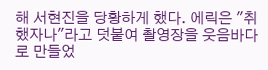해 서현진을 당황하게 했다. 에릭은 "취했자나"라고 덧붙여 촬영장을 웃음바다로 만들었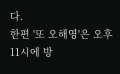다.
한편 '또 오해영'은 오후 11시에 방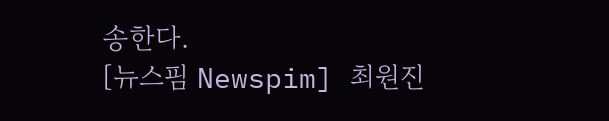송한다.
[뉴스핌 Newspim] 최원진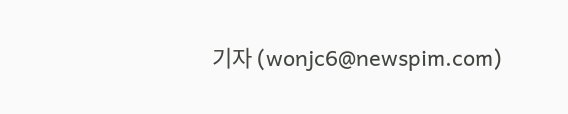기자 (wonjc6@newspim.com)